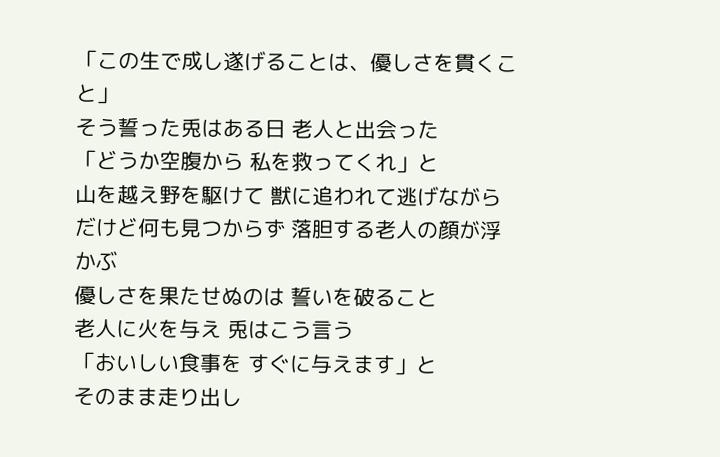「この生で成し遂げることは、優しさを貫くこと」
そう誓った兎はある日 老人と出会った
「どうか空腹から 私を救ってくれ」と
山を越え野を駆けて 獣に追われて逃げながら
だけど何も見つからず 落胆する老人の顔が浮かぶ
優しさを果たせぬのは 誓いを破ること
老人に火を与え 兎はこう言う
「おいしい食事を すぐに与えます」と
そのまま走り出し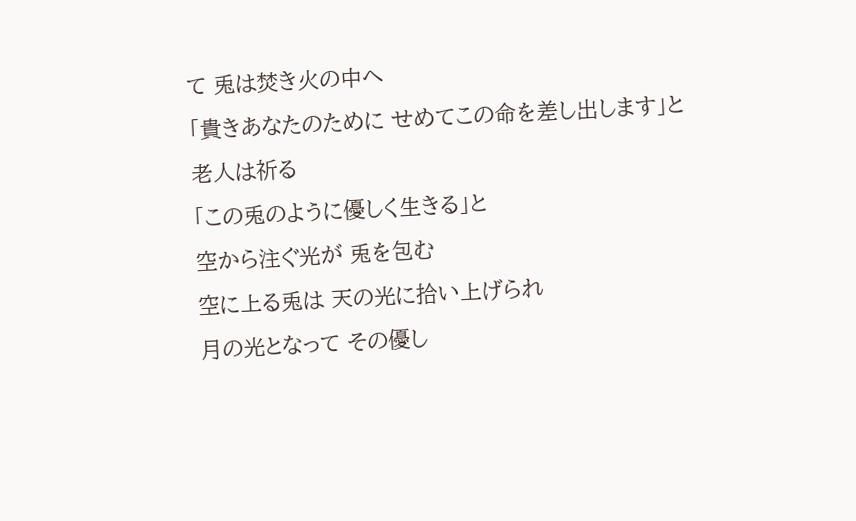て 兎は焚き火の中へ
「貴きあなたのために せめてこの命を差し出します」と
老人は祈る
「この兎のように優しく生きる」と
空から注ぐ光が 兎を包む
空に上る兎は 天の光に拾い上げられ
月の光となって その優し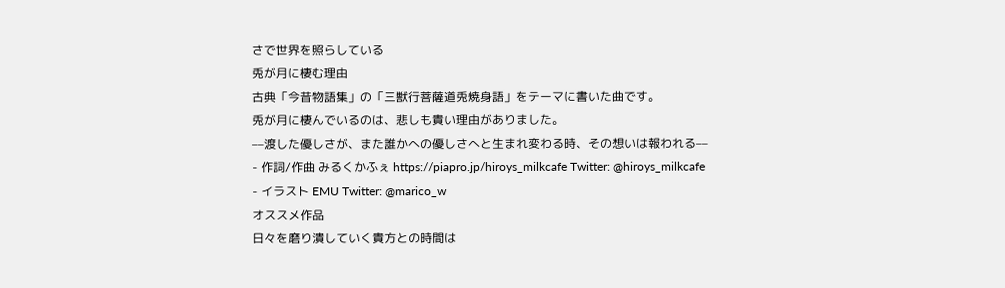さで世界を照らしている
兎が月に棲む理由
古典「今昔物語集」の「三獣行菩薩道兎焼身語」をテーマに書いた曲です。
兎が月に棲んでいるのは、悲しも貴い理由がありました。
––渡した優しさが、また誰かへの優しさへと生まれ変わる時、その想いは報われる––
- 作詞/作曲 みるくかふぇ https://piapro.jp/hiroys_milkcafe Twitter: @hiroys_milkcafe
- イラスト EMU Twitter: @marico_w
オススメ作品
日々を磨り潰していく貴方との時間は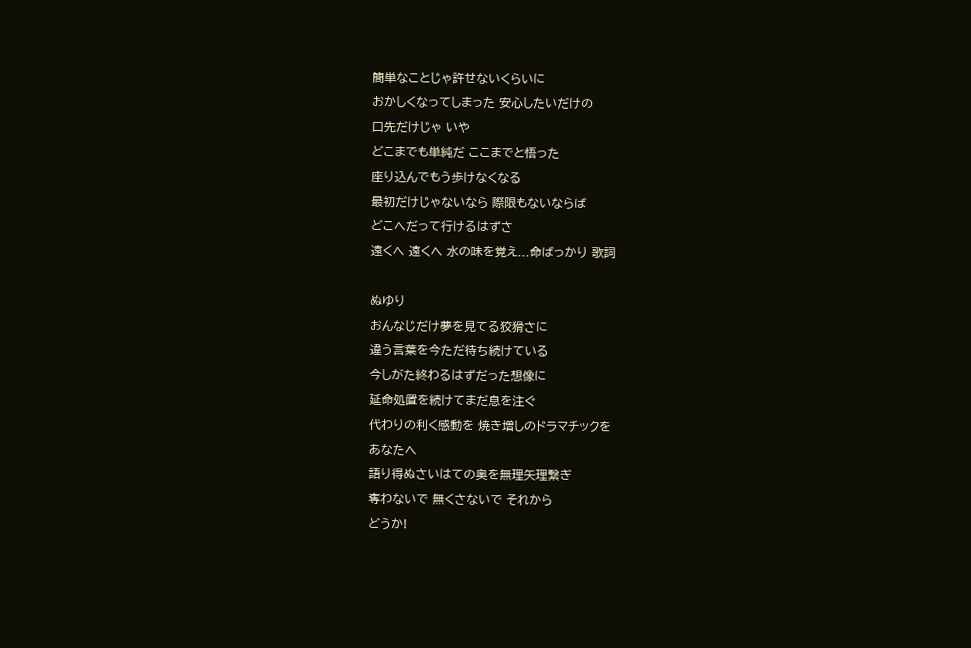簡単なことじゃ許せないくらいに
おかしくなってしまった 安心したいだけの
口先だけじゃ いや
どこまでも単純だ ここまでと悟った
座り込んでもう歩けなくなる
最初だけじゃないなら 際限もないならば
どこへだって行けるはずさ
遠くへ 遠くへ 水の味を覚え...命ばっかり 歌詞

ぬゆり
おんなじだけ夢を見てる狡猾さに
違う言葉を今ただ待ち続けている
今しがた終わるはずだった想像に
延命処置を続けてまだ息を注ぐ
代わりの利く感動を 焼き増しのドラマチックを
あなたへ
語り得ぬさいはての奥を無理矢理繋ぎ
奪わないで 無くさないで それから
どうか!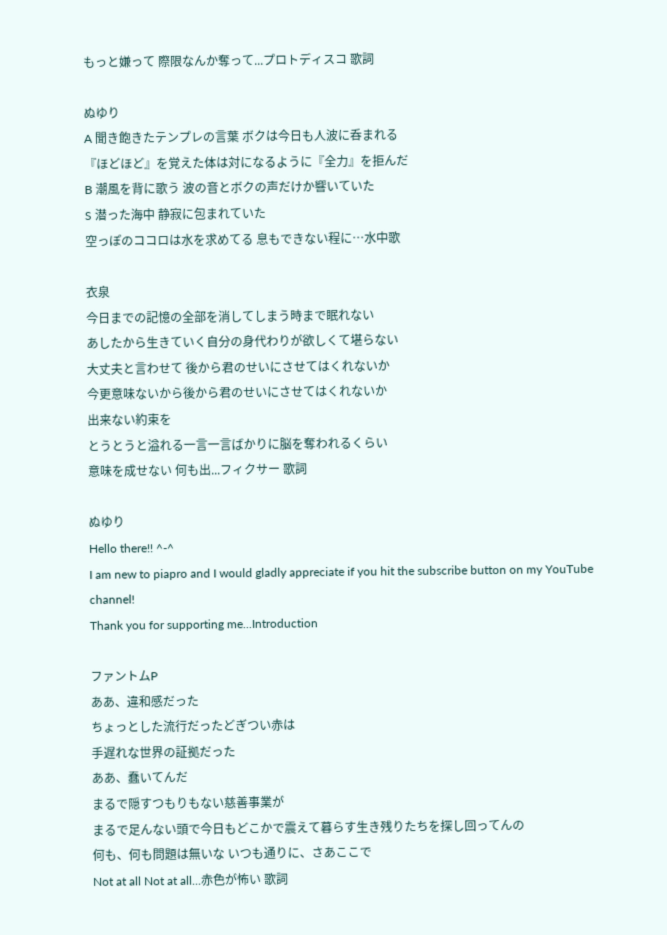もっと嫌って 際限なんか奪って...プロトディスコ 歌詞

ぬゆり
A 聞き飽きたテンプレの言葉 ボクは今日も人波に呑まれる
『ほどほど』を覚えた体は対になるように『全力』を拒んだ
B 潮風を背に歌う 波の音とボクの声だけか響いていた
S 潜った海中 静寂に包まれていた
空っぽのココロは水を求めてる 息もできない程に…水中歌

衣泉
今日までの記憶の全部を消してしまう時まで眠れない
あしたから生きていく自分の身代わりが欲しくて堪らない
大丈夫と言わせて 後から君のせいにさせてはくれないか
今更意味ないから後から君のせいにさせてはくれないか
出来ない約束を
とうとうと溢れる一言一言ばかりに脳を奪われるくらい
意味を成せない 何も出...フィクサー 歌詞

ぬゆり
Hello there!! ^-^
I am new to piapro and I would gladly appreciate if you hit the subscribe button on my YouTube channel!
Thank you for supporting me...Introduction

ファントムP
ああ、違和感だった
ちょっとした流行だったどぎつい赤は
手遅れな世界の証拠だった
ああ、蠢いてんだ
まるで隠すつもりもない慈善事業が
まるで足んない頭で今日もどこかで震えて暮らす生き残りたちを探し回ってんの
何も、何も問題は無いな いつも通りに、さあここで
Not at all Not at all...赤色が怖い 歌詞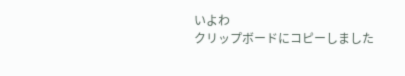いよわ
クリップボードにコピーしました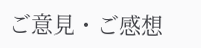ご意見・ご感想